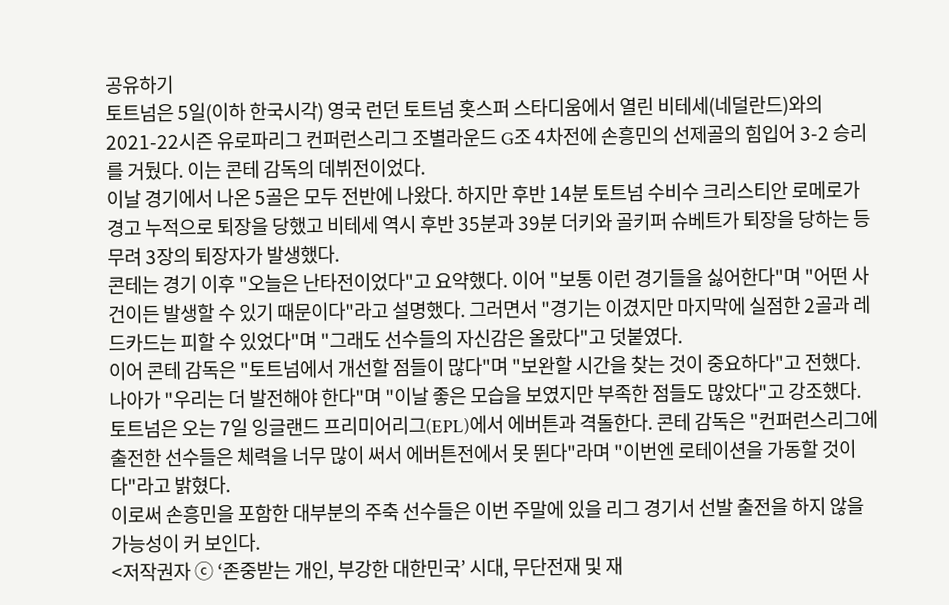공유하기
토트넘은 5일(이하 한국시각) 영국 런던 토트넘 홋스퍼 스타디움에서 열린 비테세(네덜란드)와의 2021-22시즌 유로파리그 컨퍼런스리그 조별라운드 G조 4차전에 손흥민의 선제골의 힘입어 3-2 승리를 거뒀다. 이는 콘테 감독의 데뷔전이었다.
이날 경기에서 나온 5골은 모두 전반에 나왔다. 하지만 후반 14분 토트넘 수비수 크리스티안 로메로가 경고 누적으로 퇴장을 당했고 비테세 역시 후반 35분과 39분 더키와 골키퍼 슈베트가 퇴장을 당하는 등 무려 3장의 퇴장자가 발생했다.
콘테는 경기 이후 "오늘은 난타전이었다"고 요약했다. 이어 "보통 이런 경기들을 싫어한다"며 "어떤 사건이든 발생할 수 있기 때문이다"라고 설명했다. 그러면서 "경기는 이겼지만 마지막에 실점한 2골과 레드카드는 피할 수 있었다"며 "그래도 선수들의 자신감은 올랐다"고 덧붙였다.
이어 콘테 감독은 "토트넘에서 개선할 점들이 많다"며 "보완할 시간을 찾는 것이 중요하다"고 전했다. 나아가 "우리는 더 발전해야 한다"며 "이날 좋은 모습을 보였지만 부족한 점들도 많았다"고 강조했다.
토트넘은 오는 7일 잉글랜드 프리미어리그(EPL)에서 에버튼과 격돌한다. 콘테 감독은 "컨퍼런스리그에 출전한 선수들은 체력을 너무 많이 써서 에버튼전에서 못 뛴다"라며 "이번엔 로테이션을 가동할 것이다"라고 밝혔다.
이로써 손흥민을 포함한 대부분의 주축 선수들은 이번 주말에 있을 리그 경기서 선발 출전을 하지 않을 가능성이 커 보인다.
<저작권자 ⓒ ‘존중받는 개인, 부강한 대한민국’ 시대, 무단전재 및 재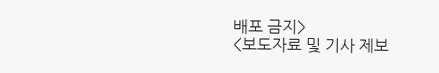배포 금지>
<보도자료 및 기사 제보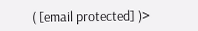( [email protected] )>